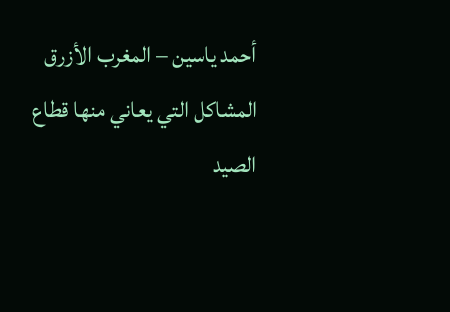أحمد ياسين – المغرب الأزرق
المشاكل التي يعاني منها قطاع الصيد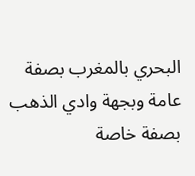البحري بالمغرب بصفة عامة وبجهة وادي الذهب بصفة خاصة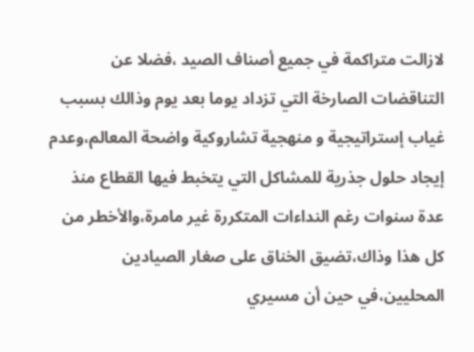لازالت متراكمة في جميع أصناف الصيد ،فضلا عن التناقضات الصارخة التي تزداد يوما بعد يوم وذالك بسبب غياب إستراتيجية و منهجية تشاروكية واضحة المعالم،وعدم إيجاد حلول جذرية للمشاكل التي يتخبط فيها القطاع منذ عدة سنوات رغم النداءات المتكررة غير مامرة،والأخطر من كل هذا وذاك،تضيق الخناق على صغار الصيادين المحليين،في حين أن مسيري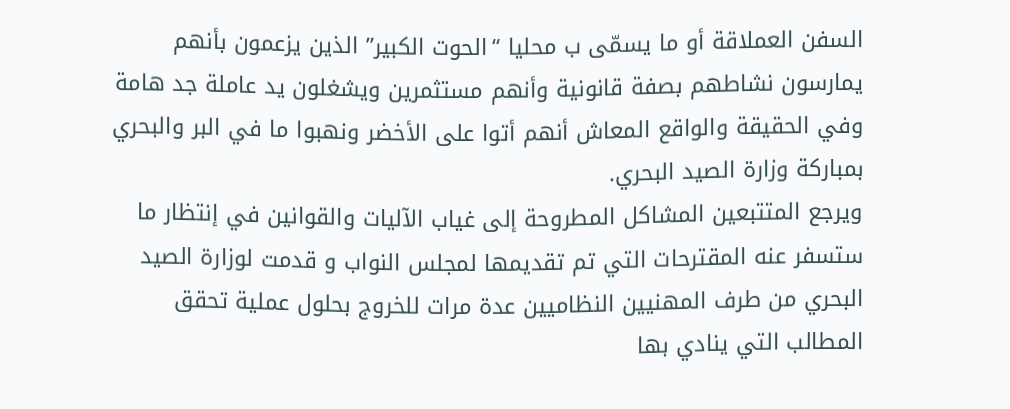السفن العملاقة أو ما يسمّى ب محليا “الحوت الكبير” الذين يزعمون بأنهم يمارسون نشاطهم بصفة قانونية وأنهم مستثمرين ويشغلون يد عاملة جد هامة وفي الحقيقة والواقع المعاش أنهم أتوا على الأخضر ونهبوا ما في البر والبحري بمباركة وزارة الصيد البحري.
ويرجع المتتبعين المشاكل المطروحة إلى غياب الآليات والقوانين في إنتظار ما ستسفر عنه المقترحات التي تم تقديمها لمجلس النواب و قدمت لوزارة الصيد البحري من طرف المهنيين النظاميين عدة مرات للخروج بحلول عملية تحقق المطالب التي ينادي بها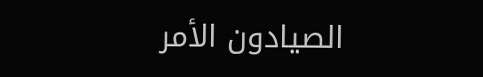الصيادون الأمر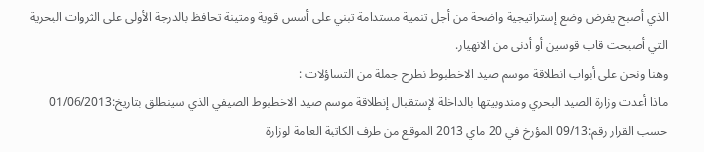الذي أصبح يفرض وضع إستراتيجية واضحة من أجل تنمية مستدامة تبني على أسس قوية ومتينة تحافظ بالدرجة الأولى على الثروات البحرية التي أصبحت قاب قوسين أو أدنى من الانهيار.
وهنا ونحن على أبواب انطلاقة موسم صيد الاخطبوط نطرح جملة من التساؤلات :
ماذا أعدت وزارة الصيد البحري ومندوبيتها بالداخلة لإستقبال إنطلاقة موسم صيد الاخطبوط الصيفي الذي سينطلق بتاريخ:01/06/2013 حسب القرار رقم:09/13 المؤرخ في 20 ماي 2013 الموقع من طرف الكاتبة العامة لوزارة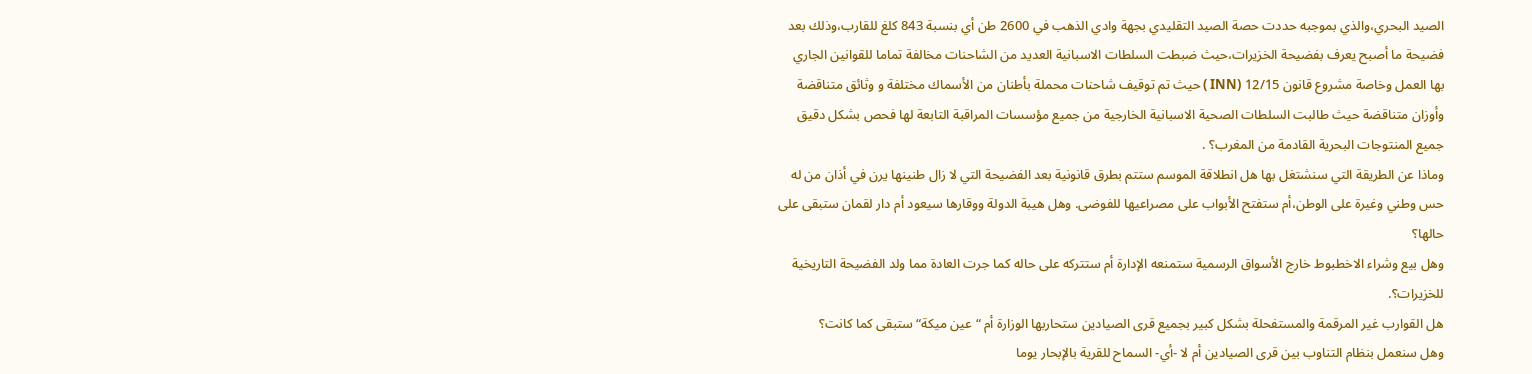الصيد البحري،والذي بموجبه حددت حصة الصيد التقليدي بجهة وادي الذهب في 2600 طن أي بنسبة 843 كلغ للقارب،وذلك بعد فضيحة ما أصبح يعرف بفضيحة الخزيرات،حيث ضبطت السلطات الاسبانية العديد من الشاحنات مخالفة تماما للقوانين الجاري بها العمل وخاصة مشروع قانون 12/15 (INN ) حيث تم توقيف شاحنات محملة بأطنان من الأسماك مختلفة و وثائق متناقضة وأوزان متناقضة حيث طالبت السلطات الصحية الاسبانية الخارجية من جميع مؤسسات المراقبة التابعة لها فحص بشكل دقيق جميع المنتوجات البحرية القادمة من المغرب؟ .
وماذا عن الطريقة التي سنشتغل بها هل انطلاقة الموسم ستتم بطرق قانونية بعد الفضيحة التي لا زال طنينها يرن في أذان من له حس وطني وغيرة على الوطن،أم ستفتح الأبواب على مصراعيها للفوضى. وهل هيبة الدولة ووقارها سيعود أم دار لقمان ستبقى على حالها؟
وهل بيع وشراء الاخطبوط خارج الأسواق الرسمية ستمنعه الإدارة أم ستتركه على حاله كما جرت العادة مما ولد الفضيحة التاريخية للخزيرات؟.
هل القوارب غير المرقمة والمستفحلة بشكل كبير بجميع قرى الصيادين ستحاربها الوزارة أم “عين ميكة“ ستبقى كما كانت؟
وهل سنعمل بنظام التناوب بين قرى الصيادين أم لا -أي- السماح للقرية بالإبحار يوما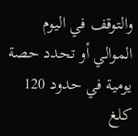والتوقف في اليوم الموالي أو تحدد حصة يومية في حدود 120 كلغ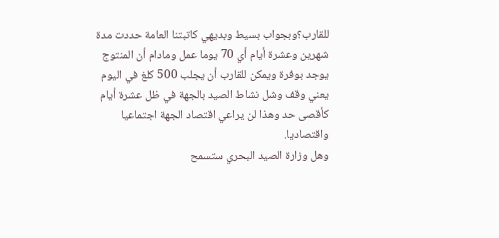للقارب؟وبجواب بسيط وبديهي كاتبتنا العامة حددت مدة شهرين وعشرة أيام أي 70 يوما عمل ومادام أن المنتوج يوجد بوفرة ويمكن للقارب أن يجلب 500 كلغ في اليوم يعني وقف وشل نشاط الصيد بالجهة في ظل عشرة أيام كأقصى حد وهذا لن يراعي اقتصاد الجهة اجتماعيا واقتصاديا.
وهل وزارة الصيد البحري ستسمح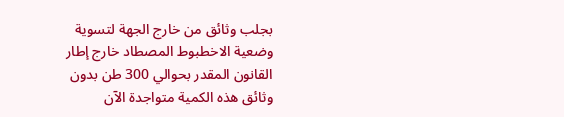بجلب وثائق من خارج الجهة لتسوية وضعية الاخطبوط المصطاد خارج إطار القانون المقدر بحوالي 300 طن بدون وثائق هذه الكمية متواجدة الآن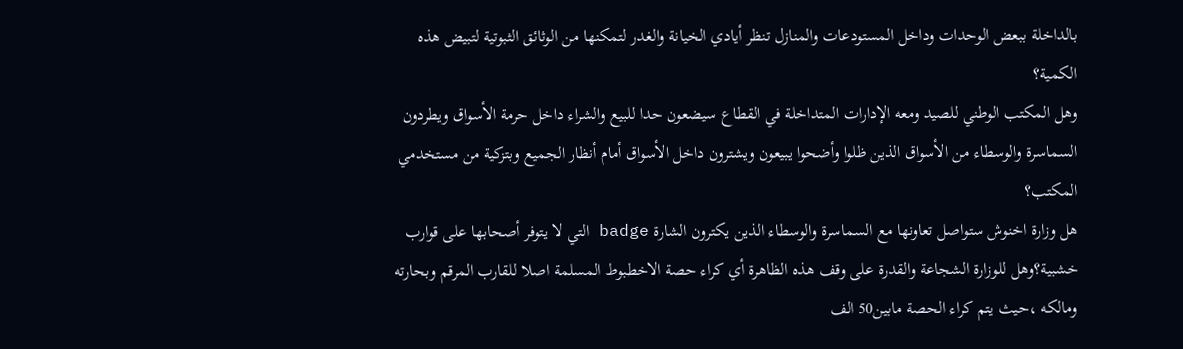بالداخلة ببعض الوحدات وداخل المستودعات والمنازل تنظر أيادي الخيانة والغدر لتمكنها من الوثائق الثبوتية لتبيض هذه الكمية؟
وهل المكتب الوطني للصيد ومعه الإدارات المتداخلة في القطاع سيضعون حدا للبيع والشراء داخل حرمة الأسواق ويطردون السماسرة والوسطاء من الأسواق الذين ظلوا وأضحوا يبيعون ويشترون داخل الأسواق أمام أنظار الجميع وبتزكية من مستخدمي المكتب؟
هل وزارة اخنوش ستواصل تعاونها مع السماسرة والوسطاء الذين يكترون الشارة badge التي لا يتوفر أصحابها على قوارب خشبية؟وهل للوزارة الشجاعة والقدرة على وقف هذه الظاهرة أي كراء حصة الاخطبوط المسلمة اصلا للقارب المرقم وبحارته ومالكه ،حيث يتم كراء الحصة مابين50 الف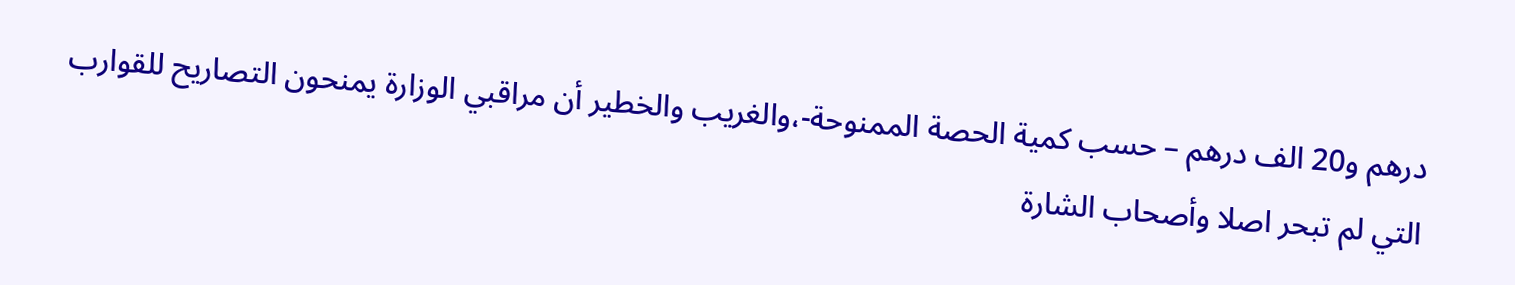درهم و20 الف درهم – حسب كمية الحصة الممنوحة-،والغريب والخطير أن مراقبي الوزارة يمنحون التصاريح للقوارب التي لم تبحر اصلا وأصحاب الشارة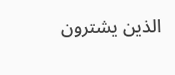الذين يشترون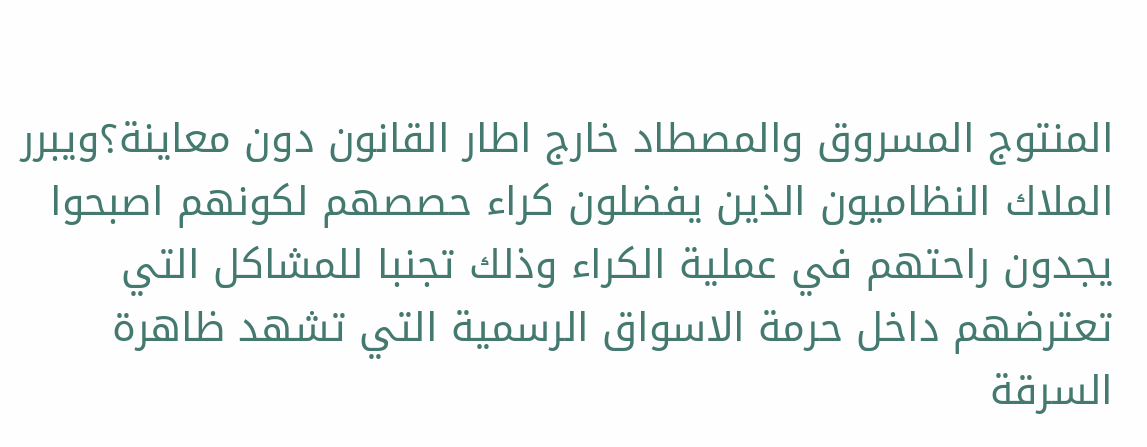المنتوج المسروق والمصطاد خارج اطار القانون دون معاينة؟ويبرر الملاك النظاميون الذين يفضلون كراء حصصهم لكونهم اصبحوا يجدون راحتهم في عملية الكراء وذلك تجنبا للمشاكل التي تعترضهم داخل حرمة الاسواق الرسمية التي تشهد ظاهرة السرقة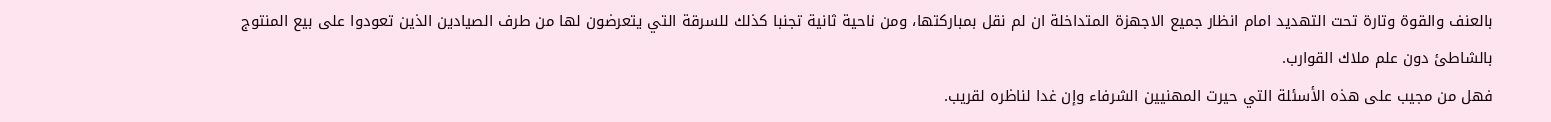بالعنف والقوة وتارة تحت التهديد امام انظار جميع الاجهزة المتداخلة ان لم نقل بمباركتها، ومن ناحية ثانية تجنبا كذلك للسرقة التي يتعرضون لها من طرف الصيادين الذين تعودوا على بيع المنتوج بالشاطئ دون علم ملاك القوارب.
فهل من مجيب على هذه الأسئلة التي حيرت المهنيين الشرفاء وإن غدا لناظره لقريب.